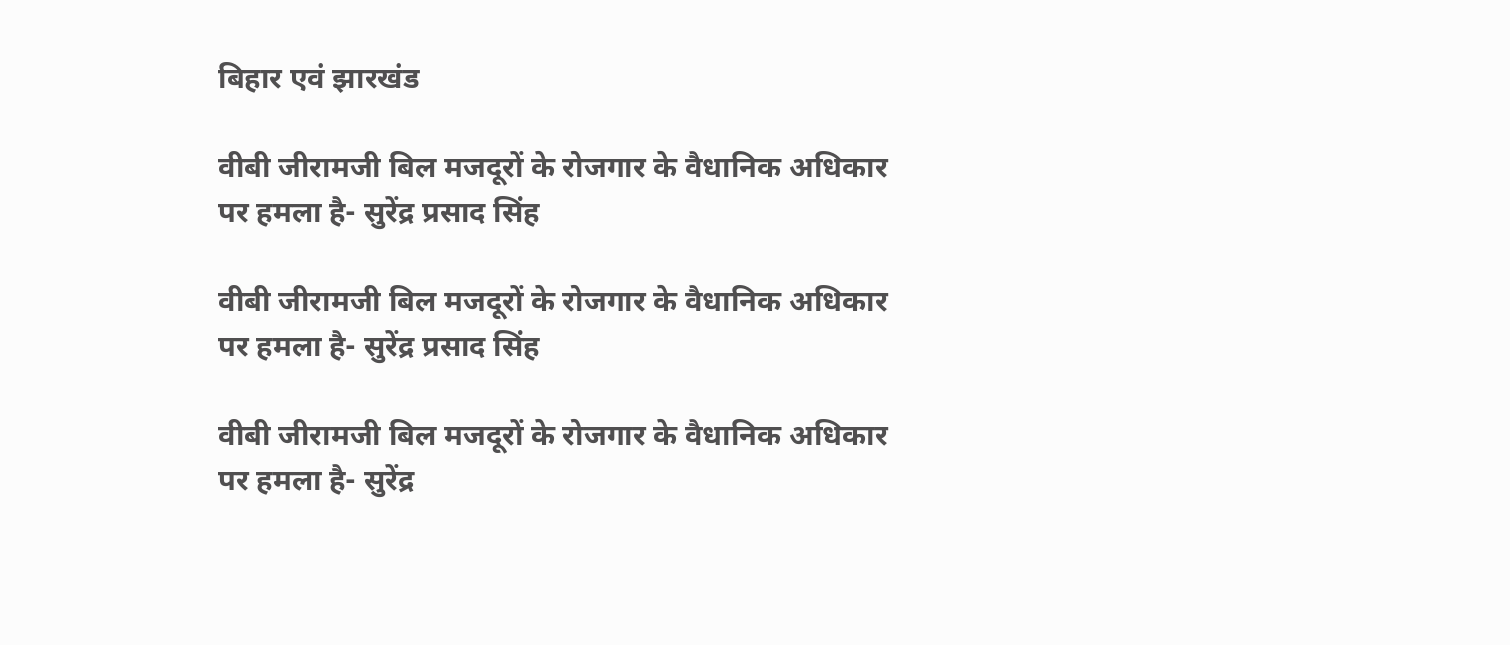बिहार एवं झारखंड

वीबी जीरामजी बिल मजदूरों के रोजगार के वैधानिक अधिकार पर हमला है- सुरेंद्र प्रसाद सिंह

वीबी जीरामजी बिल मजदूरों के रोजगार के वैधानिक अधिकार पर हमला है- सुरेंद्र प्रसाद सिंह

वीबी जीरामजी बिल मजदूरों के रोजगार के वैधानिक अधिकार पर हमला है- सुरेंद्र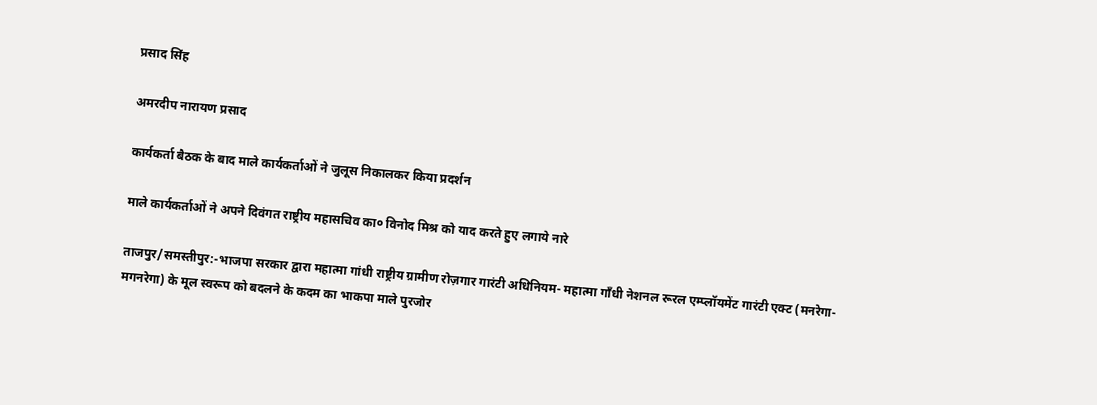प्रसाद सिंह

अमरदीप नारायण प्रसाद

कार्यकर्ता बैठक के बाद माले कार्यकर्ताओं ने जुलूस निकालकर किया प्रदर्शन

माले कार्यकर्ताओं ने अपने दिवंगत राष्ट्रीय महासचिव का० विनोद मिश्र को याद करते हुए लगाये नारे

ताजपुर/समस्तीपुर:-भाजपा सरकार द्वारा महात्मा गांधी राष्ट्रीय ग्रामीण रोज़गार गारंटी अधिनियम- महात्मा गाँधी नेशनल रूरल एम्प्लॉयमेंट गारंटी एक्ट (मनरेगा- मगनरेगा) के मूल स्वरूप को बदलने के कदम का भाकपा माले पुरजोर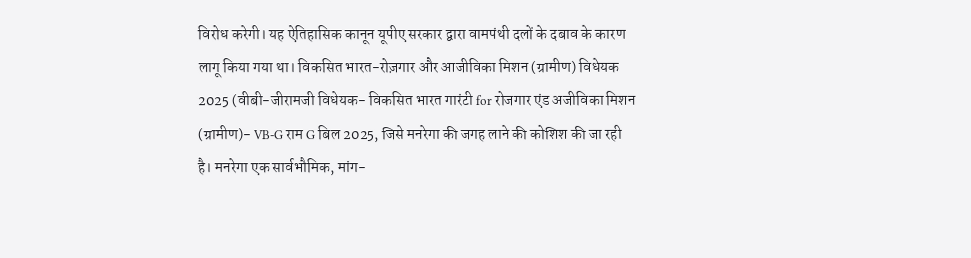विरोध करेगी। यह ऐतिहासिक कानून यूपीए सरकार द्वारा वामपंथी दलों के दबाव के कारण लागू किया गया था। विकसित भारत-रोज़गार और आजीविका मिशन (ग्रामीण) विधेयक 2025 (वीबी-जीरामजी विधेयक- विकसित भारत गारंटी for रोजगार एंड अजीविका मिशन (ग्रामीण)- VB-G राम G बिल 2025, जिसे मनरेगा की जगह लाने की कोशिश की जा रही है। मनरेगा एक सार्वभौमिक, मांग-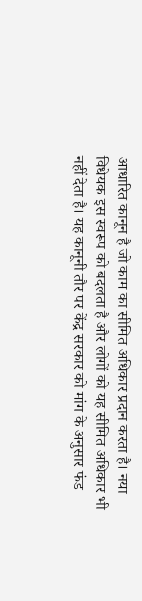आधारित कानून है जो काम का सीमित अधिकार प्रदान करता है। नया विधेयक इस स्वरूप को बदलता है और लोगों को यह सीमित अधिकार भी नहीं देता है। यह कानूनी तौर पर केंद्र सरकार को मांग के अनुसार फंड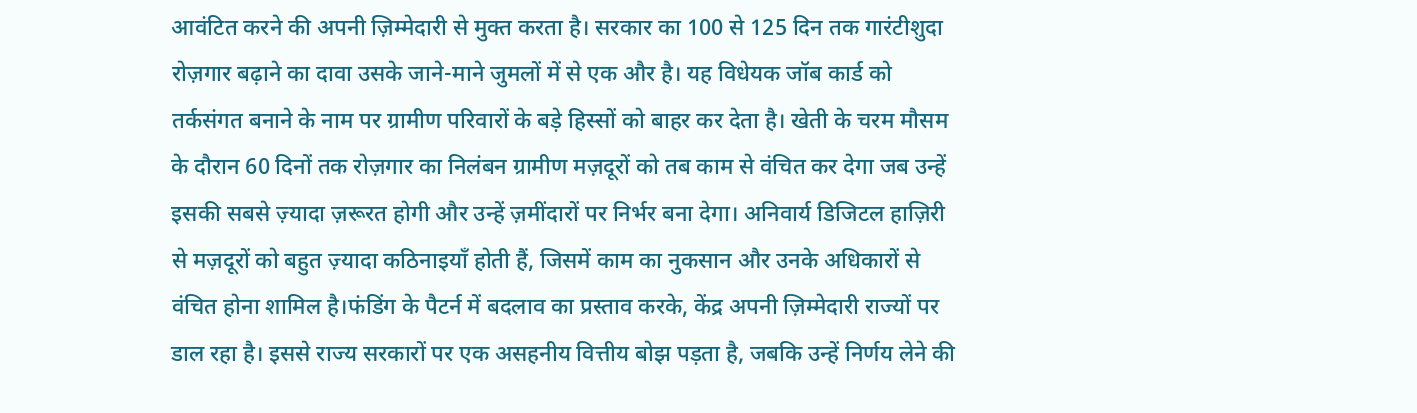आवंटित करने की अपनी ज़िम्मेदारी से मुक्त करता है। सरकार का 100 से 125 दिन तक गारंटीशुदा रोज़गार बढ़ाने का दावा उसके जाने-माने जुमलों में से एक और है। यह विधेयक जॉब कार्ड को तर्कसंगत बनाने के नाम पर ग्रामीण परिवारों के बड़े हिस्सों को बाहर कर देता है। खेती के चरम मौसम के दौरान 60 दिनों तक रोज़गार का निलंबन ग्रामीण मज़दूरों को तब काम से वंचित कर देगा जब उन्हें इसकी सबसे ज़्यादा ज़रूरत होगी और उन्हें ज़मींदारों पर निर्भर बना देगा। अनिवार्य डिजिटल हाज़िरी से मज़दूरों को बहुत ज़्यादा कठिनाइयाँ होती हैं, जिसमें काम का नुकसान और उनके अधिकारों से वंचित होना शामिल है।फंडिंग के पैटर्न में बदलाव का प्रस्ताव करके, केंद्र अपनी ज़िम्मेदारी राज्यों पर डाल रहा है। इससे राज्य सरकारों पर एक असहनीय वित्तीय बोझ पड़ता है, जबकि उन्हें निर्णय लेने की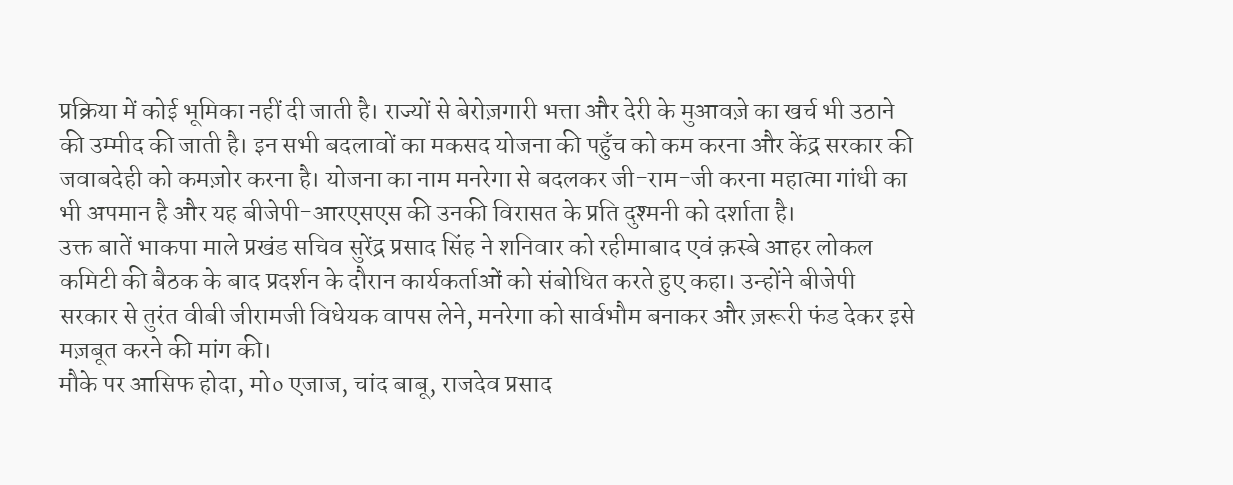प्रक्रिया में कोई भूमिका नहीं दी जाती है। राज्यों से बेरोज़गारी भत्ता और देरी के मुआवज़े का खर्च भी उठाने की उम्मीद की जाती है। इन सभी बदलावों का मकसद योजना की पहुँच को कम करना और केंद्र सरकार की जवाबदेही को कमज़ोर करना है। योजना का नाम मनरेगा से बदलकर जी-राम-जी करना महात्मा गांधी का भी अपमान है और यह बीजेपी-आरएसएस की उनकी विरासत के प्रति दुश्मनी को दर्शाता है।
उक्त बातें भाकपा माले प्रखंड सचिव सुरेंद्र प्रसाद सिंह ने शनिवार को रहीमाबाद एवं क़स्बे आहर लोकल कमिटी की बैठक के बाद प्रदर्शन के दौरान कार्यकर्ताओं को संबोधित करते हुए कहा। उन्होंने बीजेपी सरकार से तुरंत वीबी जीरामजी विधेयक वापस लेने, मनरेगा को सार्वभौम बनाकर और ज़रूरी फंड देकर इसे मज़बूत करने की मांग की।
मौके पर आसिफ होदा, मो० एजाज, चांद बाबू, राजदेव प्रसाद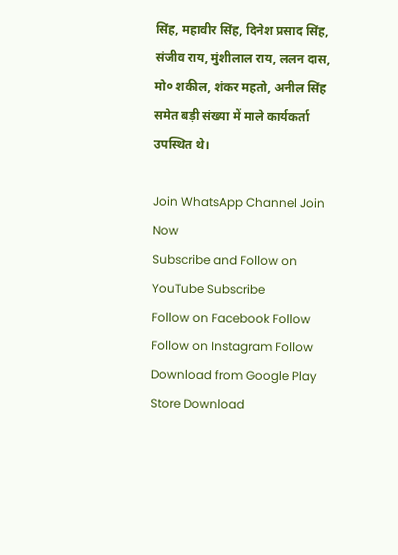सिंह, महावीर सिंह, दिनेश प्रसाद सिंह, संजीव राय, मुंशीलाल राय, ललन दास, मो० शकील, शंकर महतो, अनील सिंह समेत बड़ी संख्या में माले कार्यकर्ता उपस्थित थे।

Join WhatsApp Channel Join Now
Subscribe and Follow on YouTube Subscribe
Follow on Facebook Follow
Follow on Instagram Follow
Download from Google Play Store Download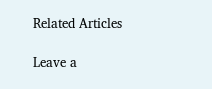Related Articles

Leave a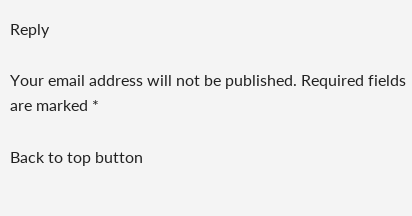Reply

Your email address will not be published. Required fields are marked *

Back to top button